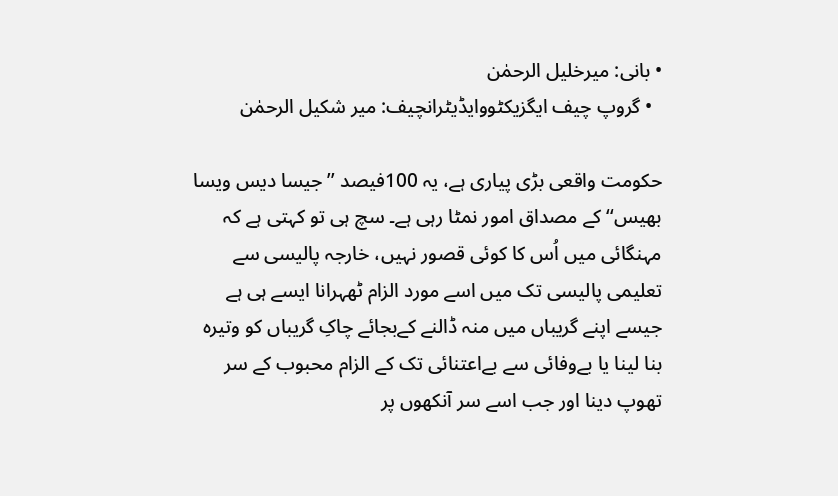• بانی: میرخلیل الرحمٰن
  • گروپ چیف ایگزیکٹووایڈیٹرانچیف: میر شکیل الرحمٰن

حکومت واقعی بڑی پیاری ہے، یہ 100فیصد ’’جیسا دیس ویسا بھیس‘‘ کے مصداق امور نمٹا رہی ہے۔ سچ ہی تو کہتی ہے کہ مہنگائی میں اُس کا کوئی قصور نہیں، خارجہ پالیسی سے تعلیمی پالیسی تک میں اسے مورد الزام ٹھہرانا ایسے ہی ہے جیسے اپنے گریباں میں منہ ڈالنے کےبجائے چاکِ گریباں کو وتیرہ بنا لینا یا بےوفائی سے بےاعتنائی تک کے الزام محبوب کے سر تھوپ دینا اور جب اسے سر آنکھوں پر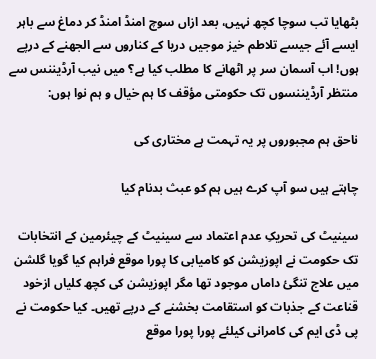بٹھایا تب سوچا کچھ نہیں، بعد ازاں سوچ امنڈ امنڈ کر دماغ سے باہر ایسے آئے جیسے تلاطم خیز موجیں دریا کے کناروں سے الجھنے کے درپے ہوں! اب آسمان سر پر اٹھانے کا مطلب کیا ہے؟ میں نیب آرڈیننس سے منتظر آرڈیننسوں تک حکومتی مؤقف کا ہم خیال و ہم نوا ہوں:

ناحق ہم مجبوروں پر یہ تہمت ہے مختاری کی

چاہتے ہیں سو آپ کرے ہیں ہم کو عبث بدنام کیا

سینیٹ کی تحریکِ عدم اعتماد سے سینیٹ کے چیئرمین کے انتخابات تک حکومت نے اپوزیشن کو کامیابی کا پورا موقع فراہم کیا گویا گلشن میں علاج تنگیٔ داماں موجود تھا مگر اپوزیشن کی کچھ کلیاں ازخود قناعت کے جذبات کو استقامت بخشنے کے درپے تھیں۔ کیا حکومت نے پی ڈی ایم کی کامرانی کیلئے پورا پورا موقع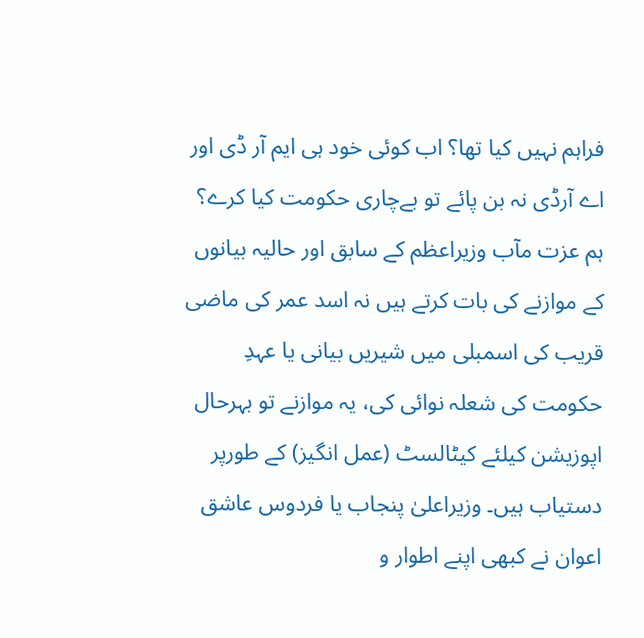فراہم نہیں کیا تھا؟ اب کوئی خود ہی ایم آر ڈی اور اے آرڈی نہ بن پائے تو بےچاری حکومت کیا کرے؟ ہم عزت مآب وزیراعظم کے سابق اور حالیہ بیانوں کے موازنے کی بات کرتے ہیں نہ اسد عمر کی ماضی قریب کی اسمبلی میں شیریں بیانی یا عہدِ حکومت کی شعلہ نوائی کی، یہ موازنے تو بہرحال اپوزیشن کیلئے کیٹالسٹ (عمل انگیز) کے طورپر دستیاب ہیں۔ وزیراعلیٰ پنجاب یا فردوس عاشق اعوان نے کبھی اپنے اطوار و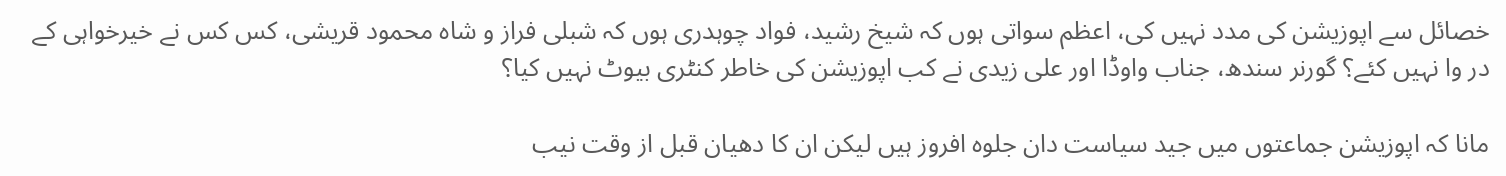خصائل سے اپوزیشن کی مدد نہیں کی، اعظم سواتی ہوں کہ شیخ رشید، فواد چوہدری ہوں کہ شبلی فراز و شاہ محمود قریشی، کس کس نے خیرخواہی کے در وا نہیں کئے؟ گورنر سندھ، جناب واوڈا اور علی زیدی نے کب اپوزیشن کی خاطر کنٹری بیوٹ نہیں کیا؟

مانا کہ اپوزیشن جماعتوں میں جید سیاست دان جلوہ افروز ہیں لیکن ان کا دھیان قبل از وقت نیب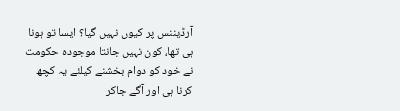آرڈیننس پر کیوں نہیں گیا؟ ایسا تو ہونا ہی تھا، کون نہیں جانتا موجودہ حکومت نے خود کو دوام بخشنے کیلئے یہ کچھ کرنا ہی اور آگے جاکر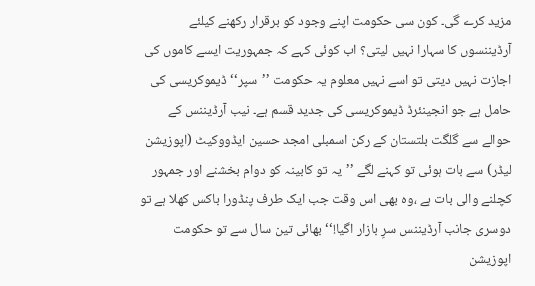مزید کرے گی۔ کون سی حکومت اپنے وجود کو برقرار رکھنے کیلئے آرڈیننسوں کا سہارا نہیں لیتی؟ اب کوئی کہے کہ جمہوریت ایسے کاموں کی اجازت نہیں دیتی تو اسے نہیں معلوم یہ حکومت ’’سپر‘‘ ڈیموکریسی کی حامل ہے جو انجینئرڈ ڈیموکریسی کی جدید قسم ہے۔ نیب آرڈیننس کے حوالے سے گلگت بلتستان کے رکن اسمبلی امجد حسین ایڈووکیٹ (اپوزیشن لیڈر) سے بات ہوئی تو کہنے لگے ’’یہ تو کابینہ کو دوام بخشنے اور جمہور کچلنے والی بات ہے ،وہ بھی اس وقت جب ایک طرف پنڈورا باکس کھلا ہے تو دوسری جانب آرڈیننس سرِ بازار اگیا!‘‘ بھائی تین سال سے تو حکومت اپوزیشن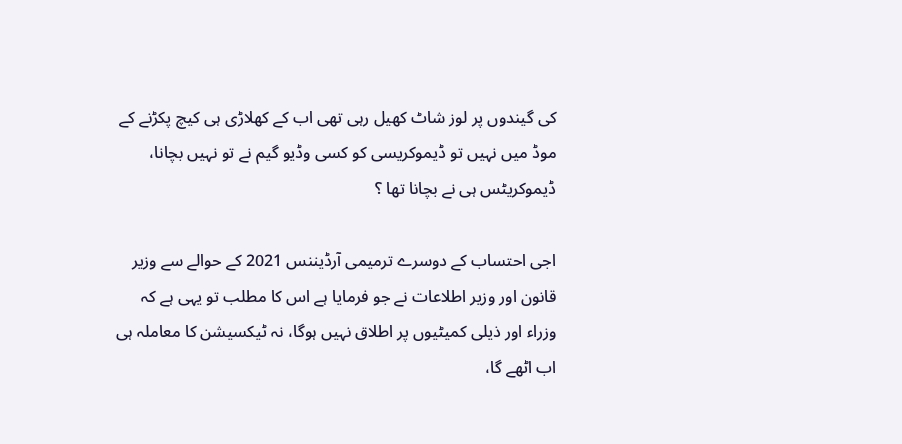کی گیندوں پر لوز شاٹ کھیل رہی تھی اب کے کھلاڑی ہی کیچ پکڑنے کے موڈ میں نہیں تو ڈیموکریسی کو کسی وڈیو گیم نے تو نہیں بچانا، ڈیموکریٹس ہی نے بچانا تھا ؟

اجی احتساب کے دوسرے ترمیمی آرڈیننس 2021 کے حوالے سے وزیر قانون اور وزیر اطلاعات نے جو فرمایا ہے اس کا مطلب تو یہی ہے کہ وزراء اور ذیلی کمیٹیوں پر اطلاق نہیں ہوگا، نہ ٹیکسیشن کا معاملہ ہی اب اٹھے گا،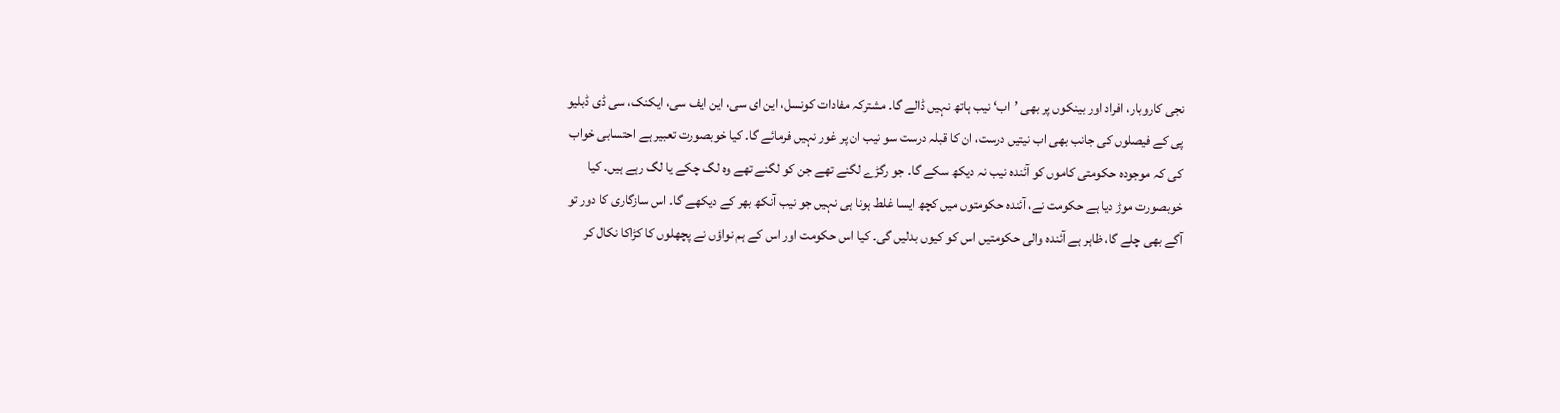نجی کاروبار، افراد اور بینکوں پر بھی ’اب‘ نیب ہاتھ نہیں ڈالے گا۔ مشترکہ مفادات کونسل، این ای سی، این ایف سی، ایکنک، سی ڈی ڈبلیو پی کے فیصلوں کی جانب بھی اب نیتیں درست، ان کا قبلہ درست سو نیب ان پر غور نہیں فرمائے گا۔ کیا خوبصورت تعبیر ہے احتسابی خواب کی کہ موجودہ حکومتی کاموں کو آئندہ نیب نہ دیکھ سکے گا۔ جو رگڑے لگنے تھے جن کو لگنے تھے وہ لگ چکے یا لگ رہے ہیں۔ کیا خوبصورت موڑ دیا ہے حکومت نے، آئندہ حکومتوں میں کچھ ایسا غلط ہونا ہی نہیں جو نیب آنکھ بھر کے دیکھے گا۔ اس سازگاری کا دور تو آگے بھی چلے گا، ظاہر ہے آئندہ والی حکومتیں اس کو کیوں بدلیں گی۔ کیا اس حکومت اور اس کے ہم نواؤں نے پچھلوں کا کڑاکا نکال کر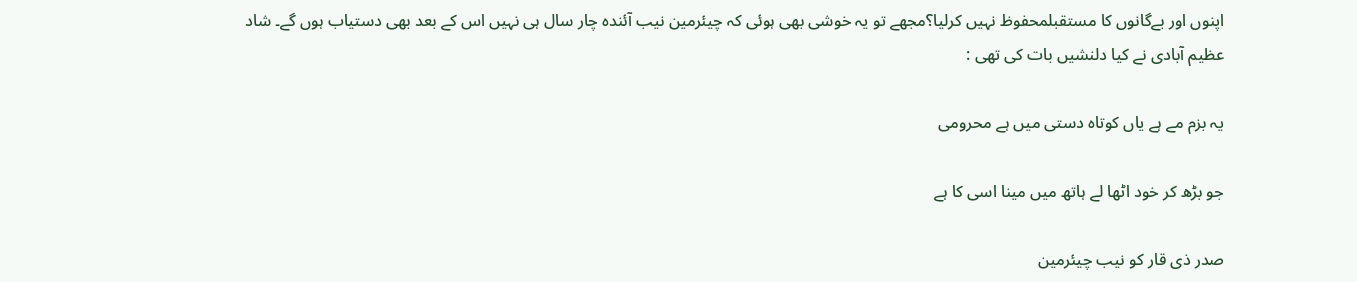اپنوں اور بےگانوں کا مستقبلمحفوظ نہیں کرلیا؟مجھے تو یہ خوشی بھی ہوئی کہ چیئرمین نیب آئندہ چار سال ہی نہیں اس کے بعد بھی دستیاب ہوں گے۔ شاد عظیم آبادی نے کیا دلنشیں بات کی تھی :

یہ بزم مے ہے یاں کوتاہ دستی میں ہے محرومی

جو بڑھ کر خود اٹھا لے ہاتھ میں مینا اسی کا ہے

صدر ذی قار کو نیب چیئرمین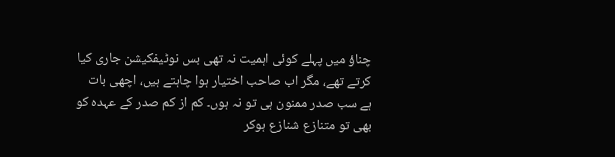چناؤ میں پہلے کوئی اہمیت نہ تھی بس نوٹیفکیشن جاری کیا کرتے تھے، مگر اب صاحب اختیار ہوا چاہتے ہیں، اچھی بات ہے سب صدر ممنون ہی تو نہ ہوں۔ کم از کم صدر کے عہدہ کو بھی تو متنازع شنازع ہوکر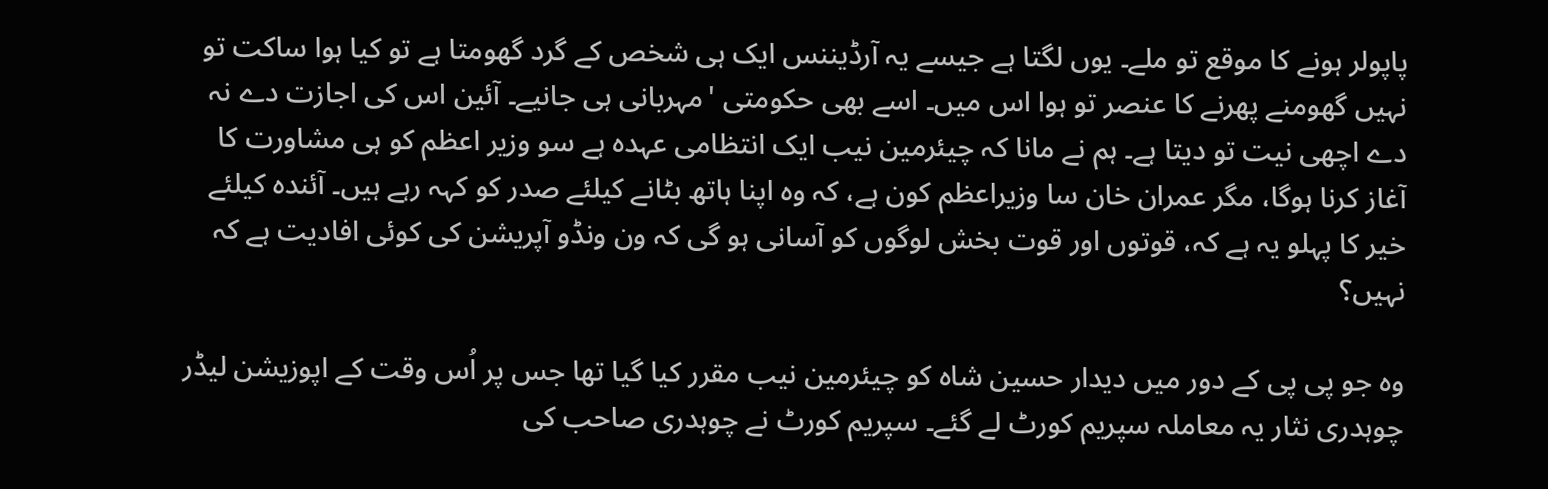پاپولر ہونے کا موقع تو ملے۔ یوں لگتا ہے جیسے یہ آرڈیننس ایک ہی شخص کے گرد گھومتا ہے تو کیا ہوا ساکت تو نہیں گھومنے پھرنے کا عنصر تو ہوا اس میں۔ اسے بھی حکومتی 'مہربانی ہی جانیے۔ آئین اس کی اجازت دے نہ دے اچھی نیت تو دیتا ہے۔ ہم نے مانا کہ چیئرمین نیب ایک انتظامی عہدہ ہے سو وزیر اعظم کو ہی مشاورت کا آغاز کرنا ہوگا، مگر عمران خان سا وزیراعظم کون ہے، کہ وہ اپنا ہاتھ بٹانے کیلئے صدر کو کہہ رہے ہیں۔ آئندہ کیلئے خیر کا پہلو یہ ہے کہ، قوتوں اور قوت بخش لوگوں کو آسانی ہو گی کہ ون ونڈو آپریشن کی کوئی افادیت ہے کہ نہیں؟

وہ جو پی پی کے دور میں دیدار حسین شاہ کو چیئرمین نیب مقرر کیا گیا تھا جس پر اُس وقت کے اپوزیشن لیڈر چوہدری نثار یہ معاملہ سپریم کورٹ لے گئے۔ سپریم کورٹ نے چوہدری صاحب کی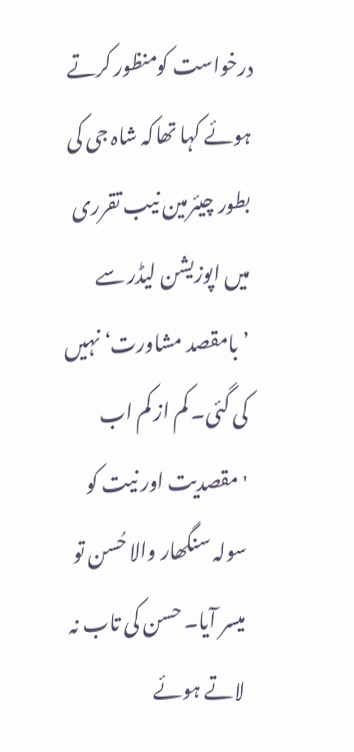درخواست کومنظور کرتے ہوئے کہا تھاکہ شاہ جی کی بطور چیئرمین نیب تقرری میں اپوزیشن لیڈر سے ’بامقصد مشاورت‘ نہیں کی گئی۔ کم از کم اب 'مقصدیت اور نیت کو سولہ سنگھار والا حُسن تو میسر آیا۔ حسن کی تاب نہ لاتے ہوئے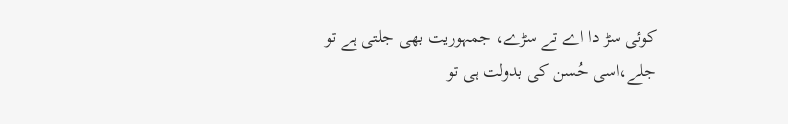کوئی سڑ دا اے تے سڑے، جمہوریت بھی جلتی ہے تو جلے،اسی حُسن کی بدولت ہی تو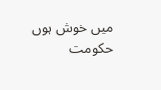میں خوش ہوں حکومت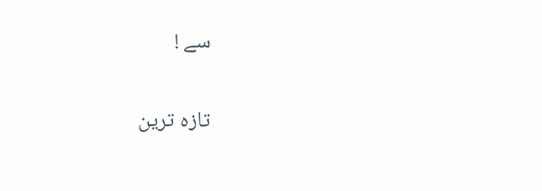سے !

تازہ ترین